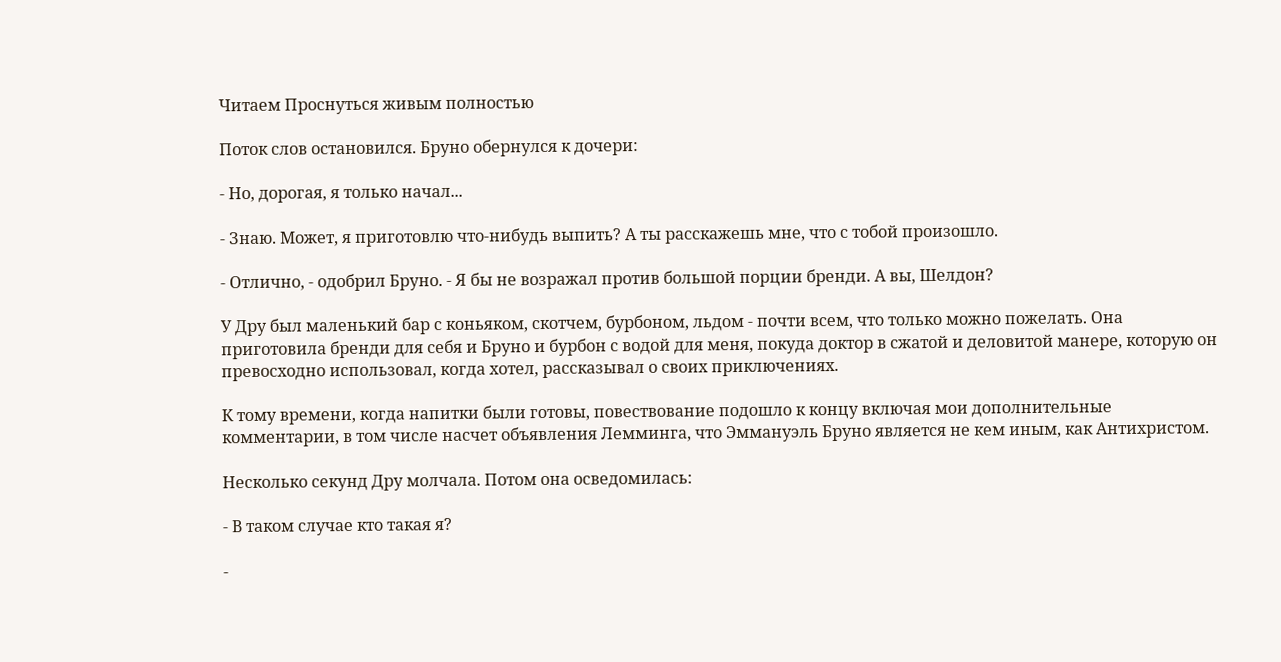Читаем Проснуться живым полностью

Поток слов остановился. Бруно обернулся к дочери:

- Но, дорогая, я только начал...

- Знаю. Может, я приготовлю что-нибудь выпить? А ты расскажешь мне, что с тобой произошло.

- Отлично, - одобрил Бруно. - Я бы не возражал против большой порции бренди. А вы, Шелдон?

У Дру был маленький бар с коньяком, скотчем, бурбоном, льдом - почти всем, что только можно пожелать. Она приготовила бренди для себя и Бруно и бурбон с водой для меня, покуда доктор в сжатой и деловитой манере, которую он превосходно использовал, когда хотел, рассказывал о своих приключениях.

К тому времени, когда напитки были готовы, повествование подошло к концу включая мои дополнительные комментарии, в том числе насчет объявления Лемминга, что Эммануэль Бруно является не кем иным, как Антихристом.

Несколько секунд Дру молчала. Потом она осведомилась:

- В таком случае кто такая я?

-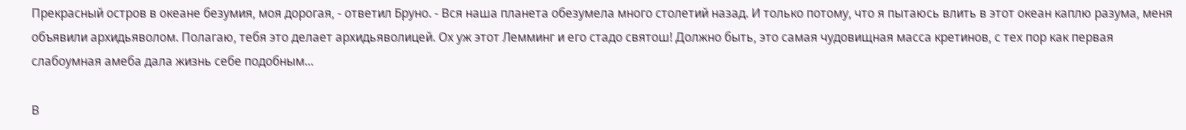Прекрасный остров в океане безумия, моя дорогая, - ответил Бруно. - Вся наша планета обезумела много столетий назад. И только потому, что я пытаюсь влить в этот океан каплю разума, меня объявили архидьяволом. Полагаю, тебя это делает архидьяволицей. Ох уж этот Лемминг и его стадо святош! Должно быть, это самая чудовищная масса кретинов, с тех пор как первая слабоумная амеба дала жизнь себе подобным...

В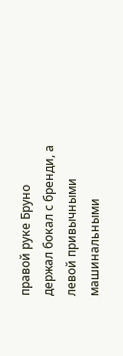правой руке Бруно держал бокал с бренди, а левой привычными машинальными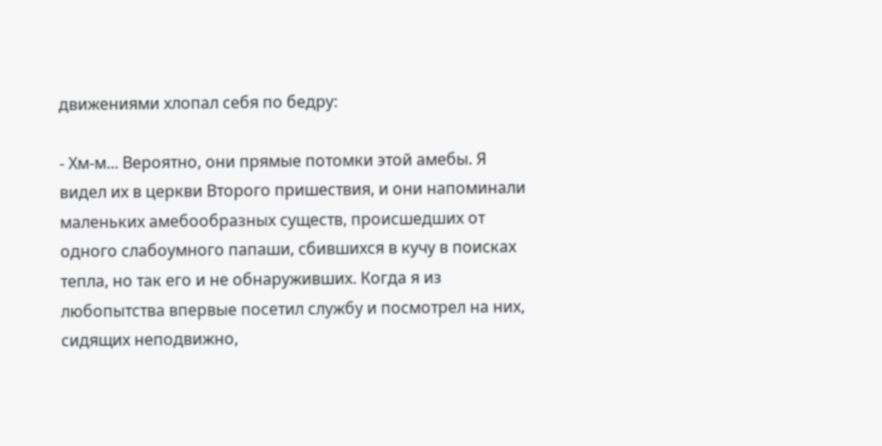движениями хлопал себя по бедру:

- Хм-м... Вероятно, они прямые потомки этой амебы. Я видел их в церкви Второго пришествия, и они напоминали маленьких амебообразных существ, происшедших от одного слабоумного папаши, сбившихся в кучу в поисках тепла, но так его и не обнаруживших. Когда я из любопытства впервые посетил службу и посмотрел на них, сидящих неподвижно,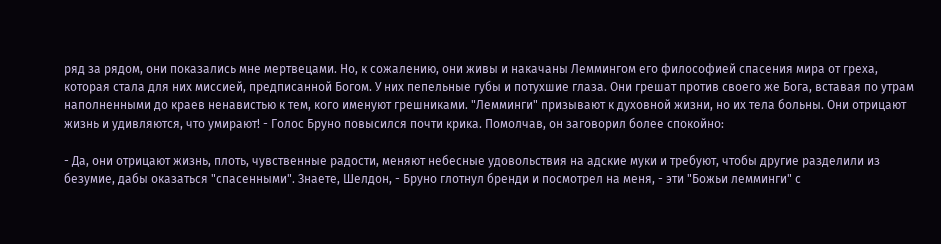ряд за рядом, они показались мне мертвецами. Но, к сожалению, они живы и накачаны Леммингом его философией спасения мира от греха, которая стала для них миссией, предписанной Богом. У них пепельные губы и потухшие глаза. Они грешат против своего же Бога, вставая по утрам наполненными до краев ненавистью к тем, кого именуют грешниками. "Лемминги" призывают к духовной жизни, но их тела больны. Они отрицают жизнь и удивляются, что умирают! - Голос Бруно повысился почти крика. Помолчав, он заговорил более спокойно:

- Да, они отрицают жизнь, плоть, чувственные радости, меняют небесные удовольствия на адские муки и требуют, чтобы другие разделили из безумие, дабы оказаться "спасенными". Знаете, Шелдон, - Бруно глотнул бренди и посмотрел на меня, - эти "Божьи лемминги" с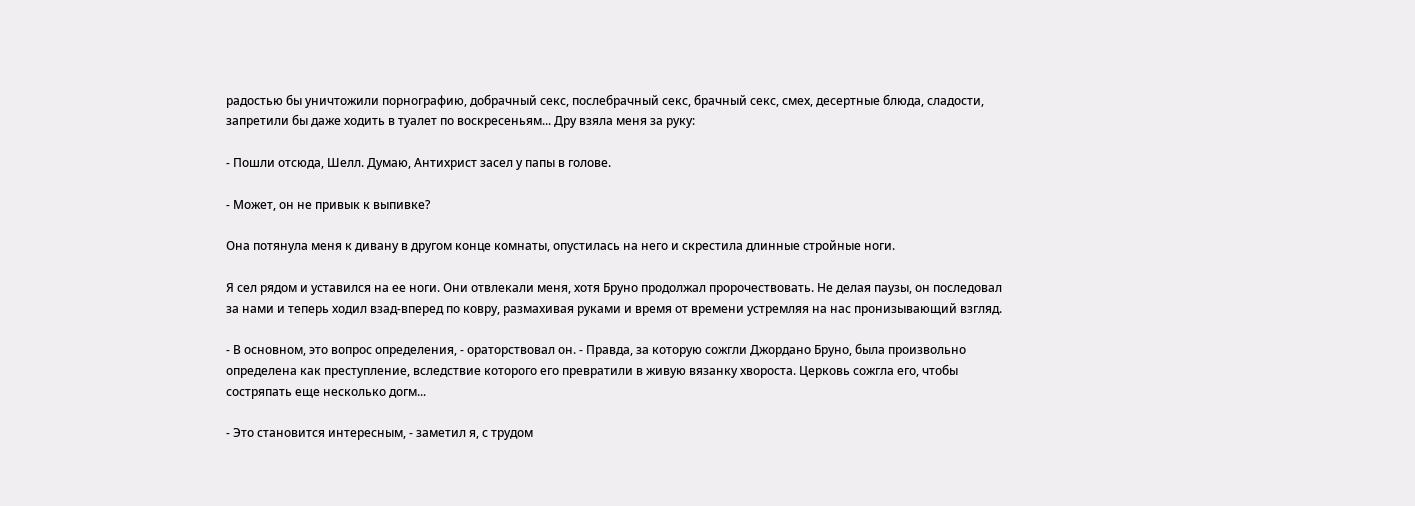радостью бы уничтожили порнографию, добрачный секс, послебрачный секс, брачный секс, смех, десертные блюда, сладости, запретили бы даже ходить в туалет по воскресеньям... Дру взяла меня за руку:

- Пошли отсюда, Шелл. Думаю, Антихрист засел у папы в голове.

- Может, он не привык к выпивке?

Она потянула меня к дивану в другом конце комнаты, опустилась на него и скрестила длинные стройные ноги.

Я сел рядом и уставился на ее ноги. Они отвлекали меня, хотя Бруно продолжал пророчествовать. Не делая паузы, он последовал за нами и теперь ходил взад-вперед по ковру, размахивая руками и время от времени устремляя на нас пронизывающий взгляд.

- В основном, это вопрос определения, - ораторствовал он. - Правда, за которую сожгли Джордано Бруно, была произвольно определена как преступление, вследствие которого его превратили в живую вязанку хвороста. Церковь сожгла его, чтобы состряпать еще несколько догм...

- Это становится интересным, - заметил я, с трудом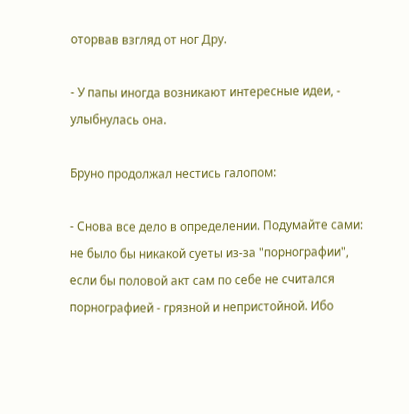оторвав взгляд от ног Дру.

- У папы иногда возникают интересные идеи, - улыбнулась она.

Бруно продолжал нестись галопом:

- Снова все дело в определении. Подумайте сами: не было бы никакой суеты из-за "порнографии", если бы половой акт сам по себе не считался порнографией - грязной и непристойной. Ибо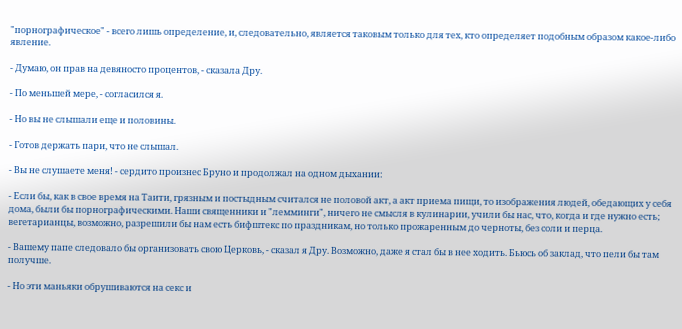"порнографическое" - всего лишь определение, и, следовательно, является таковым только для тех, кто определяет подобным образом какое-либо явление.

- Думаю, он прав на девяносто процентов, - сказала Дру.

- По меньшей мере, - согласился я.

- Но вы не слышали еще и половины.

- Готов держать пари, что не слышал.

- Вы не слушаете меня! - сердито произнес Бруно и продолжал на одном дыхании:

- Если бы, как в свое время на Таити, грязным и постыдным считался не половой акт, а акт приема пищи, то изображения людей, обедающих у себя дома, были бы порнографическими. Наши священники и "лемминги", ничего не смысля в кулинарии, учили бы нас, что, когда и где нужно есть; вегетарианцы, возможно, разрешили бы нам есть бифштекс по праздникам, но только прожаренным до черноты, без соли и перца.

- Вашему папе следовало бы организовать свою Церковь, - сказал я Дру. Возможно, даже я стал бы в нее ходить. Бьюсь об заклад, что пели бы там получше.

- Но эти маньяки обрушиваются на секс и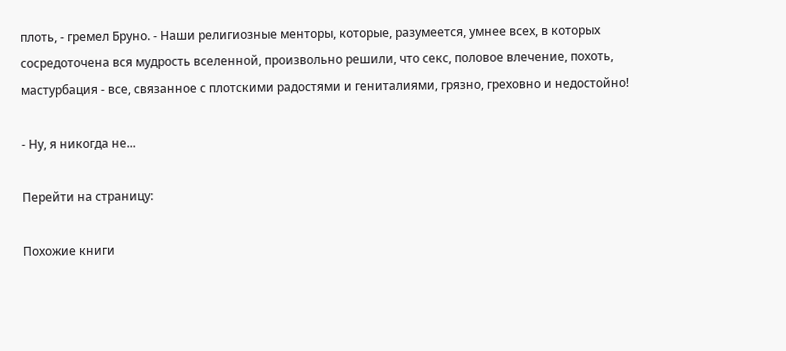плоть, - гремел Бруно. - Наши религиозные менторы, которые, разумеется, умнее всех, в которых сосредоточена вся мудрость вселенной, произвольно решили, что секс, половое влечение, похоть, мастурбация - все, связанное с плотскими радостями и гениталиями, грязно, греховно и недостойно!

- Ну, я никогда не...

Перейти на страницу:

Похожие книги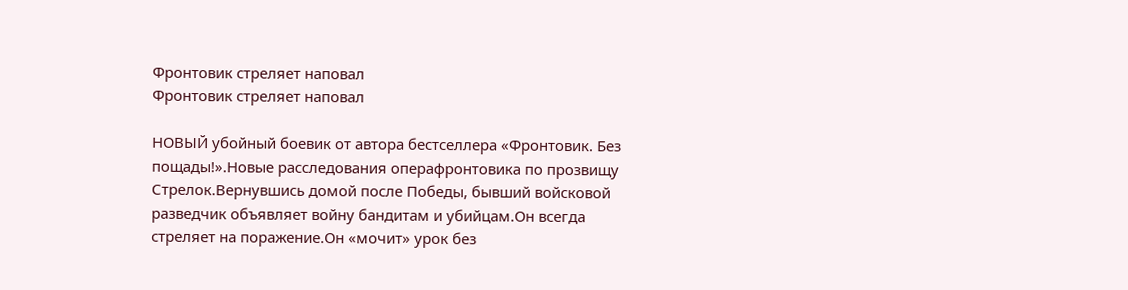Фронтовик стреляет наповал
Фронтовик стреляет наповал

НОВЫЙ убойный боевик от автора бестселлера «Фронтовик. Без пощады!».Новые расследования операфронтовика по прозвищу Стрелок.Вернувшись домой после Победы, бывший войсковой разведчик объявляет войну бандитам и убийцам.Он всегда стреляет на поражение.Он «мочит» урок без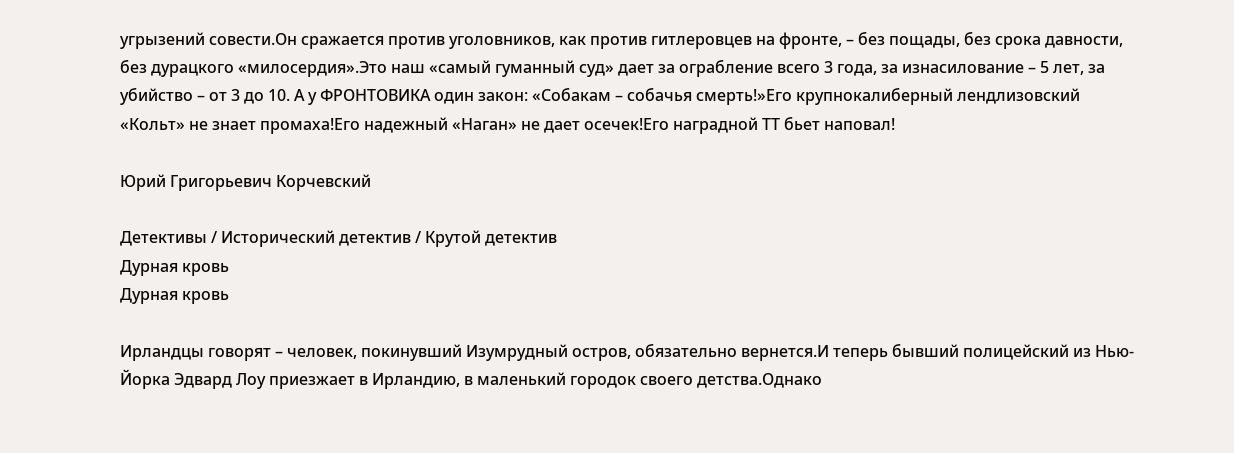угрызений совести.Он сражается против уголовников, как против гитлеровцев на фронте, – без пощады, без срока давности, без дурацкого «милосердия».Это наш «самый гуманный суд» дает за ограбление всего 3 года, за изнасилование – 5 лет, за убийство – от 3 до 10. А у ФРОНТОВИКА один закон: «Собакам – собачья смерть!»Его крупнокалиберный лендлизовский «Кольт» не знает промаха!Его надежный «Наган» не дает осечек!Его наградной ТТ бьет наповал!

Юрий Григорьевич Корчевский

Детективы / Исторический детектив / Крутой детектив
Дурная кровь
Дурная кровь

Ирландцы говорят – человек, покинувший Изумрудный остров, обязательно вернется.И теперь бывший полицейский из Нью-Йорка Эдвард Лоу приезжает в Ирландию, в маленький городок своего детства.Однако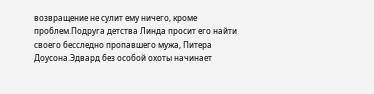возвращение не сулит ему ничего, кроме проблем.Подруга детства Линда просит его найти своего бесследно пропавшего мужа, Питера Доусона.Эдвард без особой охоты начинает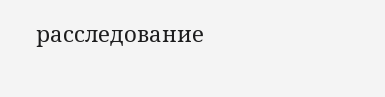расследование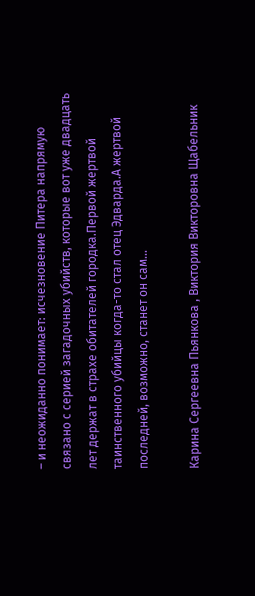– и неожиданно понимает: исчезновение Питера напрямую связано с серией загадочных убийств, которые вот уже двадцать лет держат в страхе обитателей городка.Первой жертвой таинственного убийцы когда-то стал отец Эдварда.А жертвой последней, возможно, станет он сам…

Карина Сергеевна Пьянкова , Виктория Викторовна Щабельник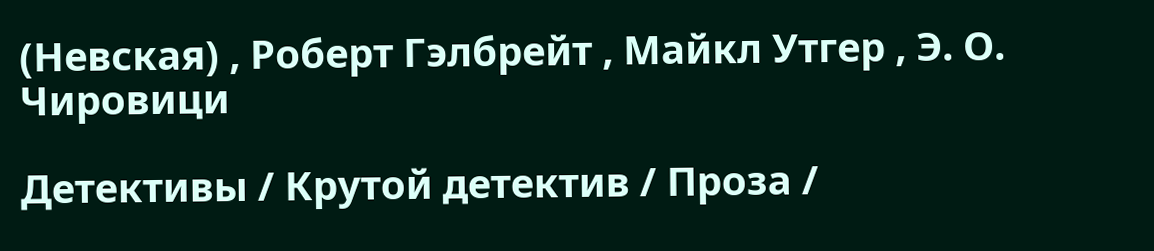(Невская) , Роберт Гэлбрейт , Майкл Утгер , Э. О. Чировици

Детективы / Крутой детектив / Проза /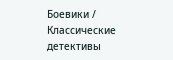Боевики / Классические детективы